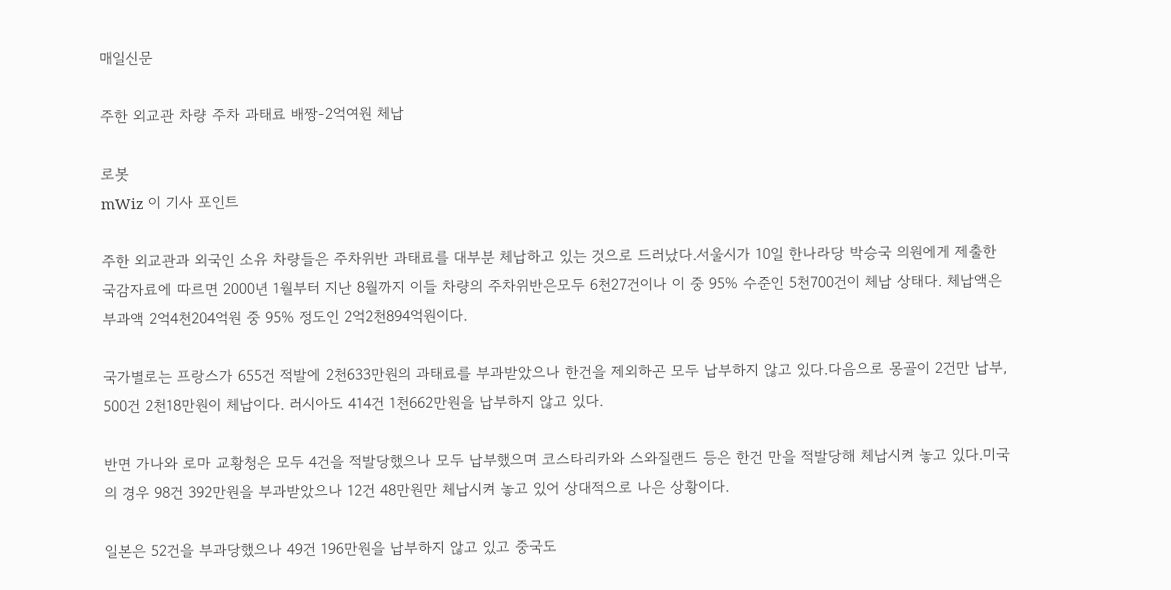매일신문

주한 외교관 차량 주차 과태료 배짱-2억여원 체납

로봇
mWiz 이 기사 포인트

주한 외교관과 외국인 소유 차량들은 주차위반 과태료를 대부분 체납하고 있는 것으로 드러났다.서울시가 10일 한나라당 박승국 의원에게 제출한 국감자료에 따르면 2000년 1월부터 지난 8월까지 이들 차량의 주차위반은모두 6천27건이나 이 중 95% 수준인 5천700건이 체납 상태다. 체납액은 부과액 2억4천204억원 중 95% 정도인 2억2천894억원이다.

국가별로는 프랑스가 655건 적발에 2천633만원의 과태료를 부과받았으나 한건을 제외하곤 모두 납부하지 않고 있다.다음으로 몽골이 2건만 납부, 500건 2천18만원이 체납이다. 러시아도 414건 1천662만원을 납부하지 않고 있다.

반면 가나와 로마 교황청은 모두 4건을 적발당했으나 모두 납부했으며 코스타리카와 스와질랜드 등은 한건 만을 적발당해 체납시켜 놓고 있다.미국의 경우 98건 392만원을 부과받았으나 12건 48만원만 체납시켜 놓고 있어 상대적으로 나은 상황이다.

일본은 52건을 부과당했으나 49건 196만원을 납부하지 않고 있고 중국도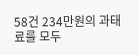58건 234만원의 과태료를 모두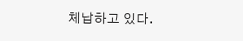체납하고 있다.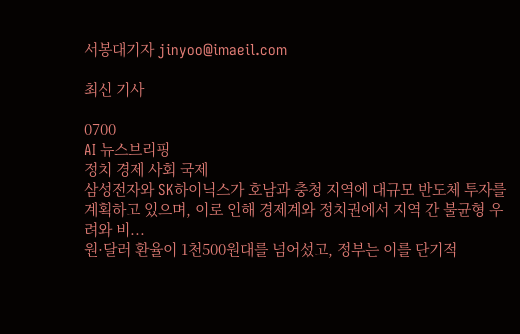서봉대기자 jinyoo@imaeil.com

최신 기사

0700
AI 뉴스브리핑
정치 경제 사회 국제
삼성전자와 SK하이닉스가 호남과 충청 지역에 대규모 반도체 투자를 계획하고 있으며, 이로 인해 경제계와 정치권에서 지역 간 불균형 우려와 비...
원·달러 환율이 1천500원대를 넘어섰고, 정부는 이를 단기적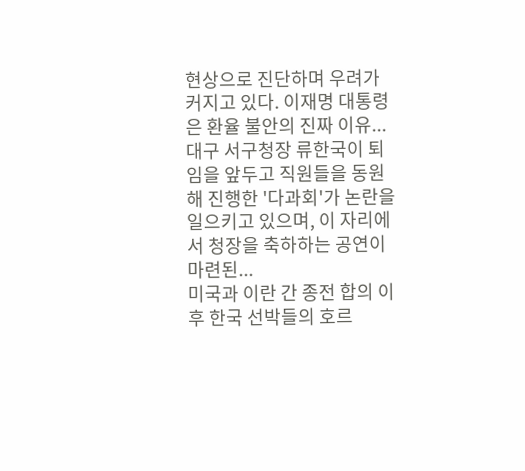현상으로 진단하며 우려가 커지고 있다. 이재명 대통령은 환율 불안의 진짜 이유...
대구 서구청장 류한국이 퇴임을 앞두고 직원들을 동원해 진행한 '다과회'가 논란을 일으키고 있으며, 이 자리에서 청장을 축하하는 공연이 마련된...
미국과 이란 간 종전 합의 이후 한국 선박들의 호르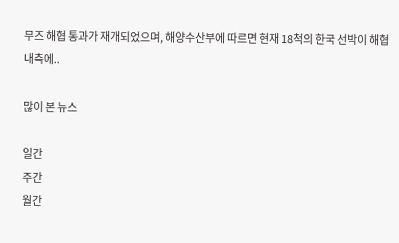무즈 해협 통과가 재개되었으며, 해양수산부에 따르면 현재 18척의 한국 선박이 해협 내측에..

많이 본 뉴스

일간
주간
월간